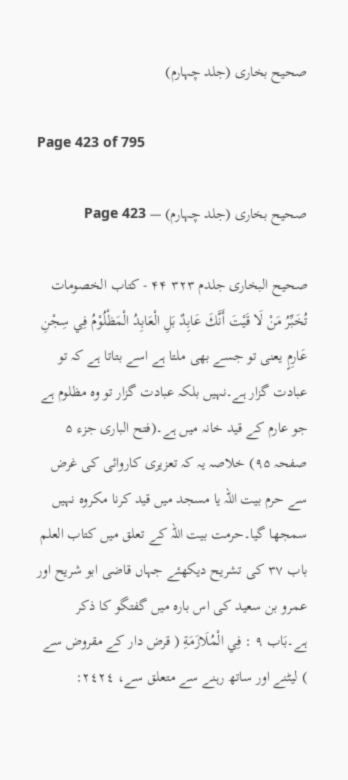صحیح بخاری (جلد چہارم)

Page 423 of 795

صحیح بخاری (جلد چہارم) — Page 423

صحيح البخاری جلدم ۳۲۳ ۴۴ - كتاب الخصومات تُخَبِّرُ مَنْ لَا قَيْتَ أَنَّكَ عَابِدٌ بَلِ الْعَابِدُ الْمَظْلُوْمُ فِي سِجْنِ عَارِمٍ یعنی تو جسے بھی ملتا ہے اسے بتاتا ہے کہ تو عبادت گزار ہے۔نہیں بلکہ عبادت گزار تو وہ مظلوم ہے جو عارم کے قید خانہ میں ہے۔(فتح الباری جزء ۵ صفحہ ۹۵) خلاصہ یہ کہ تعزیری کاروائی کی غرض سے حرم بیت اللہ یا مسجد میں قید کرنا مکروہ نہیں سمجھا گیا۔حرمت بیت اللہ کے تعلق میں کتاب العلم باب ۳۷ کی تشریح دیکھئے جہاں قاضی ابو شریح اور عمرو بن سعید کی اس بارہ میں گفتگو کا ذکر ہے۔بَاب ٩ : فِي الْمُلَازَمَةِ ( قرض دار کے مقروض سے ) لیٹنے اور ساتھ رہنے سے متعلق سے، ٢٤٢٤: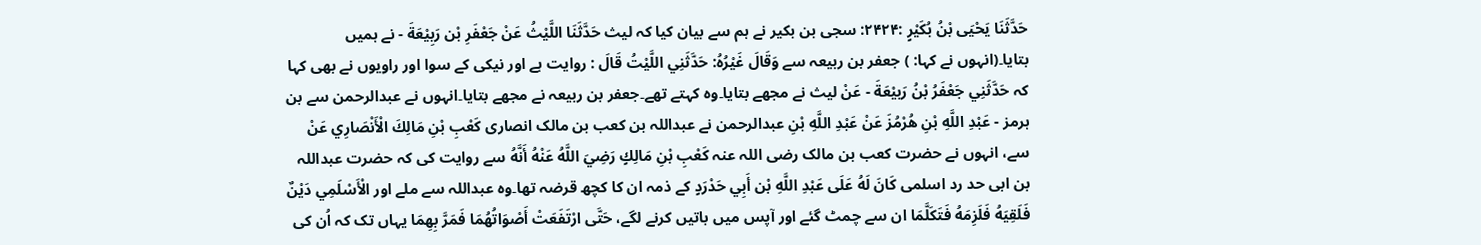حَدَّثَنَا يَحْيَى بْنُ بُكَيْرٍ :۲۴۲۴: سجی بن بکیر نے ہم سے بیان کیا کہ لیث حَدَّثَنَا اللَّيْثُ عَنْ جَعْفَرِ بْن رَبِيْعَةَ - نے ہمیں بتایا۔(انہوں نے کہا: ) جعفر بن ربیعہ سے وَقَالَ غَيْرُهُ: حَدَّثَنِي اللَّيْتُ قَالَ : روایت ہے اور نیکی کے سوا اور راویوں نے بھی کہا کہ حَدَّثَنِي جَعْفَرُ بْنُ رَبيْعَةَ - عَنْ لیث نے مجھے بتایا۔وہ کہتے تھے۔جعفر بن ربیعہ نے مجھے بتایا۔انہوں نے عبدالرحمن سے بن ہرمز - عَبْدِ اللَّهِ بْنِ هُرْمُزَ عَنْ عَبْدِ اللَّهِ بْنِ عبدالرحمن نے عبداللہ بن کعب بن مالک انصاری كَعْبِ بْنِ مَالِكَ الْأَنْصَارِي عَنْ سے، انہوں نے حضرت کعب بن مالک رضی اللہ عنہ كَعْبِ بْنِ مَالِكٍ رَضِيَ اللَّهُ عَنْهُ أَنَّهُ سے روایت کی کہ حضرت عبداللہ بن ابی حد رد اسلمی كَانَ لَهُ عَلَى عَبْدِ اللَّهِ بْن أَبِي حَدْرَدٍ کے ذمہ ان کا کچھ قرضہ تھا۔وہ عبداللہ سے ملے اور الْأَسْلَمِي دَيْنٌ فَلَقِيَهُ فَلَزِمَهُ فَتَكَلَّمَا ان سے چمٹ گئے اور آپس میں باتیں کرنے لگے، حَتَّى ارْتَفَعَتْ أَصْوَاتُهُمَا فَمَرَّ بِهِمَا یہاں تک کہ اُن کی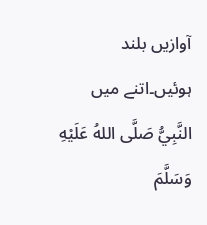آوازیں بلند ہوئیں۔اتنے میں النَّبِيُّ صَلَّى اللهُ عَلَيْهِ وَسَلَّمَ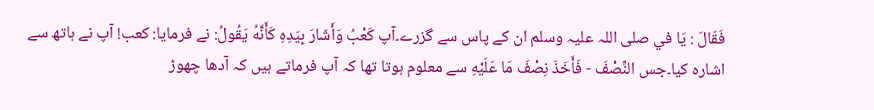فَقَالَ : يَا في صلی اللہ علیہ وسلم ان کے پاس سے گزرے۔آپ كَعْبُ وَأَشَارَ بِيَدِهِ كَأَنَّهُ يَقُولُ: نے فرمایا: کعب! آپ نے ہاتھ سے اشارہ کیا۔جس النِّصْفَ - فَأَخَذَ نِصْفَ مَا عَلَيْهِ سے معلوم ہوتا تھا کہ آپ فرماتے ہیں کہ آدھا چھوڑ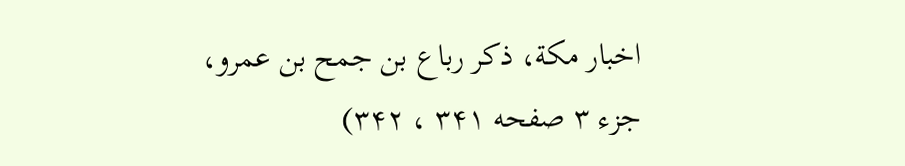اخبار مكة، ذكر رباع بن جمح بن عمرو، جزء ۳ صفحه ۳۴۱ ، ۳۴۲)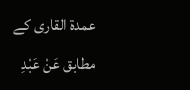عمدۃ القاری کے مطابق عَنْ عَبْدِ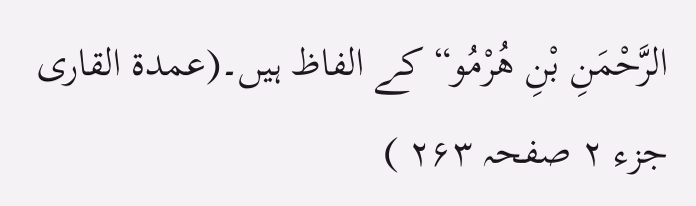الرَّحْمَنِ بْنِ هُرْمُو“ کے الفاظ ہیں۔(عمدۃ القاری جزء ۲ صفحہ ۲۶۳ )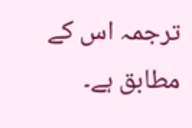ترجمہ اس کے مطابق ہے۔